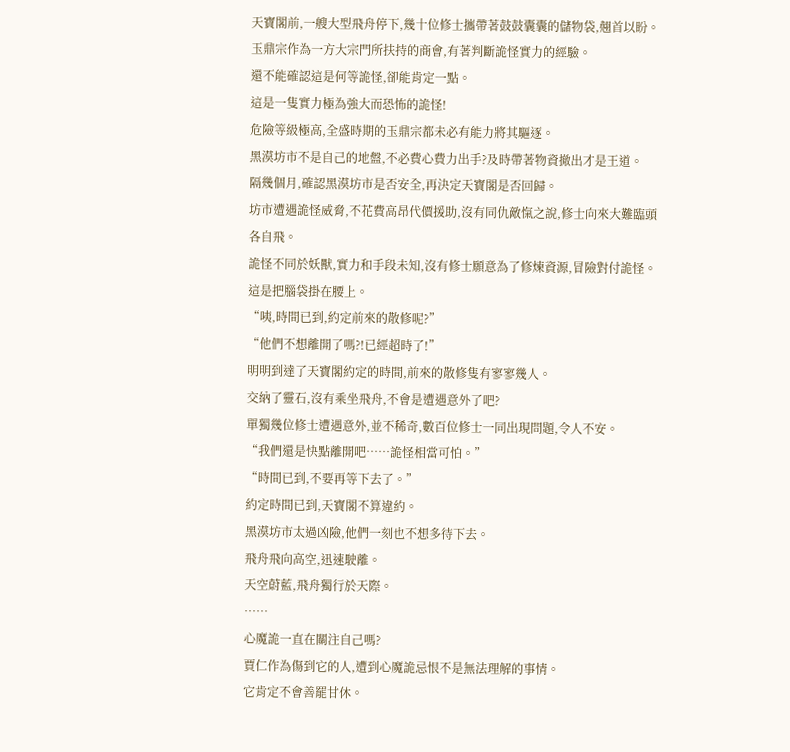天寶閣前,一艘大型飛舟停下,幾十位修士攜帶著鼓鼓囊囊的儲物袋,翹首以盼。
玉鼎宗作為一方大宗門所扶持的商會,有著判斷詭怪實力的經驗。
還不能確認這是何等詭怪,卻能肯定一點。
這是一隻實力極為強大而恐怖的詭怪!
危險等級極高,全盛時期的玉鼎宗都未必有能力將其驅逐。
黑漠坊市不是自己的地盤,不必費心費力出手?及時帶著物資撤出才是王道。
隔幾個月,確認黑漠坊市是否安全,再決定天寶閣是否回歸。
坊市遭遇詭怪威脅,不花費高昂代價援助,沒有同仇敵愾之說,修士向來大難臨頭各自飛。
詭怪不同於妖獸,實力和手段未知,沒有修士願意為了修煉資源,冒險對付詭怪。
這是把腦袋掛在腰上。
“咦,時間已到,約定前來的散修呢?”
“他們不想離開了嗎?!已經超時了!”
明明到達了天寶閣約定的時間,前來的散修隻有寥寥幾人。
交納了靈石,沒有乘坐飛舟,不會是遭遇意外了吧?
單獨幾位修士遭遇意外,並不稀奇,數百位修士一同出現問題,令人不安。
“我們還是快點離開吧……詭怪相當可怕。”
“時間已到,不要再等下去了。”
約定時間已到,天寶閣不算違約。
黑漠坊市太過凶險,他們一刻也不想多待下去。
飛舟飛向高空,迅速駛離。
天空蔚藍,飛舟獨行於天際。
……
心魔詭一直在關注自己嗎?
賈仁作為傷到它的人,遭到心魔詭忌恨不是無法理解的事情。
它肯定不會善罷甘休。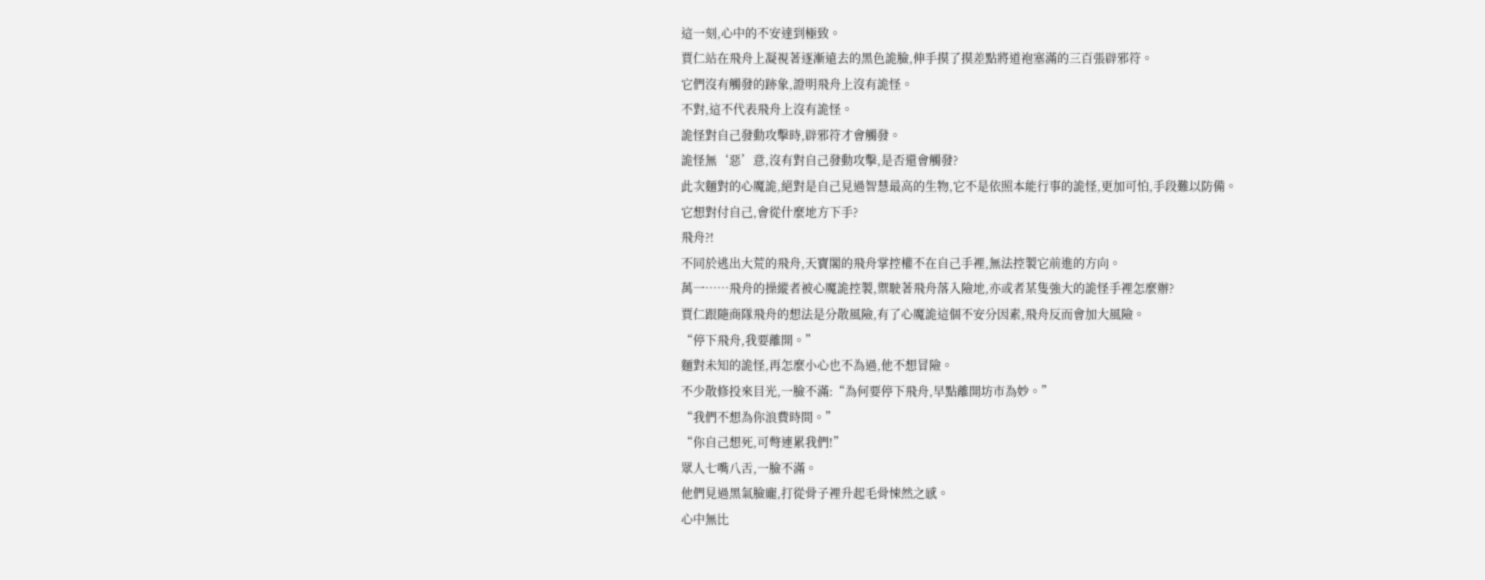這一刻,心中的不安達到極致。
賈仁站在飛舟上凝視著逐漸遠去的黑色詭臉,伸手摸了摸差點將道袍塞滿的三百張辟邪符。
它們沒有觸發的跡象,證明飛舟上沒有詭怪。
不對,這不代表飛舟上沒有詭怪。
詭怪對自己發動攻擊時,辟邪符才會觸發。
詭怪無‘惡’意,沒有對自己發動攻擊,是否還會觸發?
此次麵對的心魔詭,絕對是自己見過智慧最高的生物,它不是依照本能行事的詭怪,更加可怕,手段難以防備。
它想對付自己,會從什麼地方下手?
飛舟?!
不同於逃出大荒的飛舟,天寶閣的飛舟掌控權不在自己手裡,無法控製它前進的方向。
萬一……飛舟的操縱者被心魔詭控製,禦駛著飛舟落入險地,亦或者某隻強大的詭怪手裡怎麼辦?
賈仁跟隨商隊飛舟的想法是分散風險,有了心魔詭這個不安分因素,飛舟反而會加大風險。
“停下飛舟,我要離開。”
麵對未知的詭怪,再怎麼小心也不為過,他不想冒險。
不少散修投來目光,一臉不滿:“為何要停下飛舟,早點離開坊市為妙。”
“我們不想為你浪費時間。”
“你自己想死,可彆連累我們!”
眾人七嘴八舌,一臉不滿。
他們見過黑氣臉龐,打從骨子裡升起毛骨悚然之感。
心中無比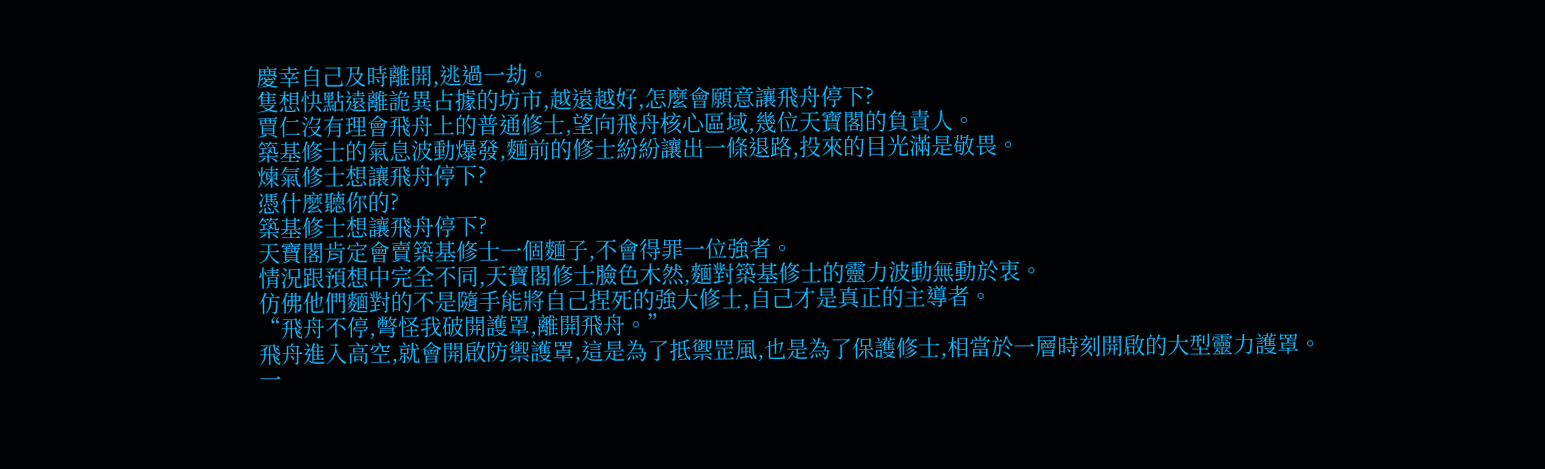慶幸自己及時離開,逃過一劫。
隻想快點遠離詭異占據的坊市,越遠越好,怎麼會願意讓飛舟停下?
賈仁沒有理會飛舟上的普通修士,望向飛舟核心區域,幾位天寶閣的負責人。
築基修士的氣息波動爆發,麵前的修士紛紛讓出一條退路,投來的目光滿是敬畏。
煉氣修士想讓飛舟停下?
憑什麼聽你的?
築基修士想讓飛舟停下?
天寶閣肯定會賣築基修士一個麵子,不會得罪一位強者。
情況跟預想中完全不同,天寶閣修士臉色木然,麵對築基修士的靈力波動無動於衷。
仿佛他們麵對的不是隨手能將自己捏死的強大修士,自己才是真正的主導者。
“飛舟不停,彆怪我破開護罩,離開飛舟。”
飛舟進入高空,就會開啟防禦護罩,這是為了抵禦罡風,也是為了保護修士,相當於一層時刻開啟的大型靈力護罩。
一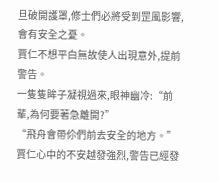旦破開護罩,修士們必將受到罡風影響,會有安全之憂。
賈仁不想平白無故使人出現意外,提前警告。
一隻隻眸子凝視過來,眼神幽冷:“前輩,為何要著急離開?”
“飛舟會帶伱們前去安全的地方。”
賈仁心中的不安越發強烈,警告已經發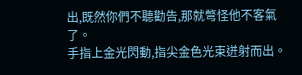出,既然你們不聽勸告,那就彆怪他不客氣了。
手指上金光閃動,指尖金色光束迸射而出。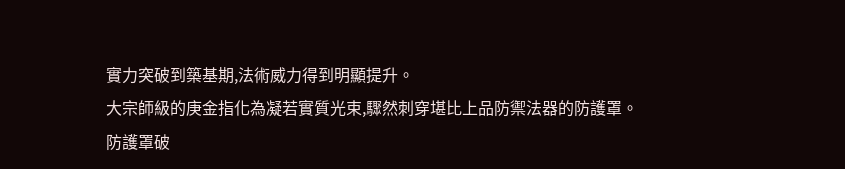實力突破到築基期,法術威力得到明顯提升。
大宗師級的庚金指化為凝若實質光束,驟然刺穿堪比上品防禦法器的防護罩。
防護罩破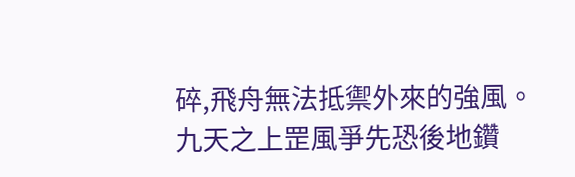碎,飛舟無法抵禦外來的強風。
九天之上罡風爭先恐後地鑽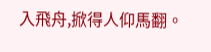入飛舟,掀得人仰馬翻。